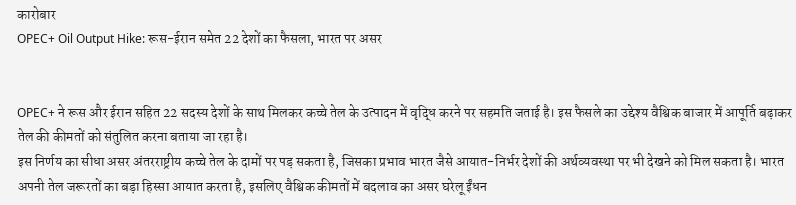कारोबार
OPEC+ Oil Output Hike: रूस-ईरान समेत 22 देशों का फैसला, भारत पर असर


OPEC+ ने रूस और ईरान सहित 22 सदस्य देशों के साथ मिलकर कच्चे तेल के उत्पादन में वृद्धि करने पर सहमति जताई है। इस फैसले का उद्देश्य वैश्विक बाजार में आपूर्ति बढ़ाकर तेल की कीमतों को संतुलित करना बताया जा रहा है।
इस निर्णय का सीधा असर अंतरराष्ट्रीय कच्चे तेल के दामों पर पड़ सकता है, जिसका प्रभाव भारत जैसे आयात-निर्भर देशों की अर्थव्यवस्था पर भी देखने को मिल सकता है। भारत अपनी तेल जरूरतों का बड़ा हिस्सा आयात करता है, इसलिए वैश्विक कीमतों में बदलाव का असर घरेलू ईंधन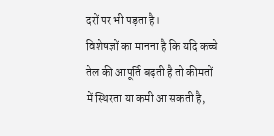दरों पर भी पड़ता है।
विशेषज्ञों का मानना है कि यदि कच्चे तेल की आपूर्ति बढ़ती है तो कीमतों में स्थिरता या कमी आ सकती है,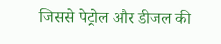जिससे पेट्रोल और डीजल की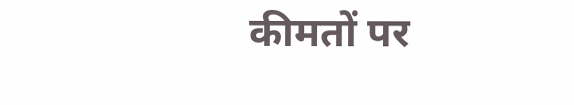कीमतों पर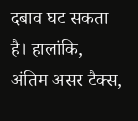दबाव घट सकता है। हालांकि, अंतिम असर टैक्स,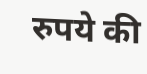रुपये की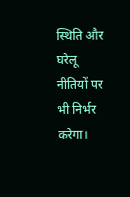स्थिति और घरेलू नीतियों पर भी निर्भर करेगा।